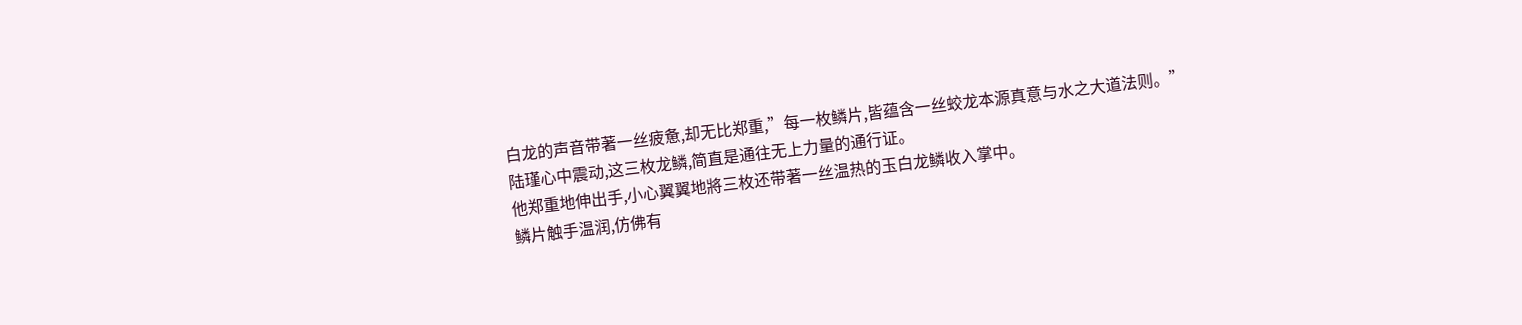白龙的声音带著一丝疲惫,却无比郑重,”每一枚鳞片,皆蕴含一丝蛟龙本源真意与水之大道法则。”
陆瑾心中震动,这三枚龙鳞,简直是通往无上力量的通行证。
他郑重地伸出手,小心翼翼地將三枚还带著一丝温热的玉白龙鳞收入掌中。
鳞片触手温润,仿佛有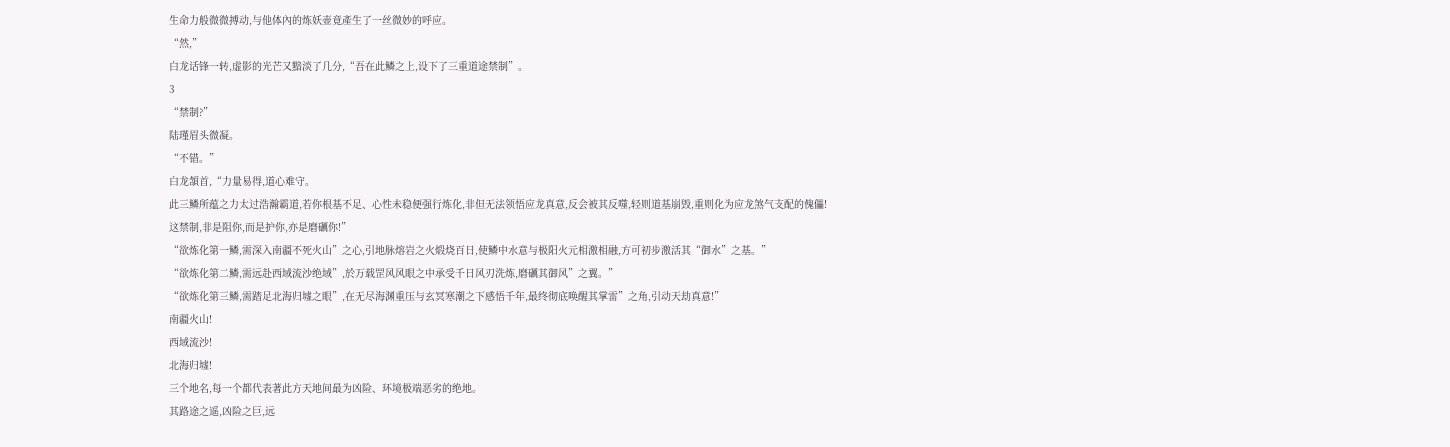生命力般微微搏动,与他体內的炼妖壶竟產生了一丝微妙的呼应。
“然,”
白龙话锋一转,虚影的光芒又黯淡了几分,“吾在此鳞之上,设下了三重道途禁制”。
3
“禁制?”
陆瑾眉头微凝。
“不错。”
白龙頷首,“力量易得,道心难守。
此三鳞所蕴之力太过浩瀚霸道,若你根基不足、心性未稳便强行炼化,非但无法领悟应龙真意,反会被其反噬,轻则道基崩毁,重则化为应龙煞气支配的傀儡!
这禁制,非是阻你,而是护你,亦是磨礪你!”
“欲炼化第一鳞,需深入南疆不死火山”之心,引地脉熔岩之火煅烧百日,使鳞中水意与极阳火元相激相融,方可初步激活其“御水”之基。”
“欲炼化第二鳞,需远赴西域流沙绝域”,於万载罡风风眼之中承受千日风刃洗炼,磨礪其御风”之翼。”
“欲炼化第三鳞,需踏足北海归墟之眼”,在无尽海渊重压与玄冥寒潮之下感悟千年,最终彻底唤醒其掌雷”之角,引动天劫真意!”
南疆火山!
西域流沙!
北海归墟!
三个地名,每一个都代表著此方天地间最为凶险、环境极端恶劣的绝地。
其路途之遥,凶险之巨,远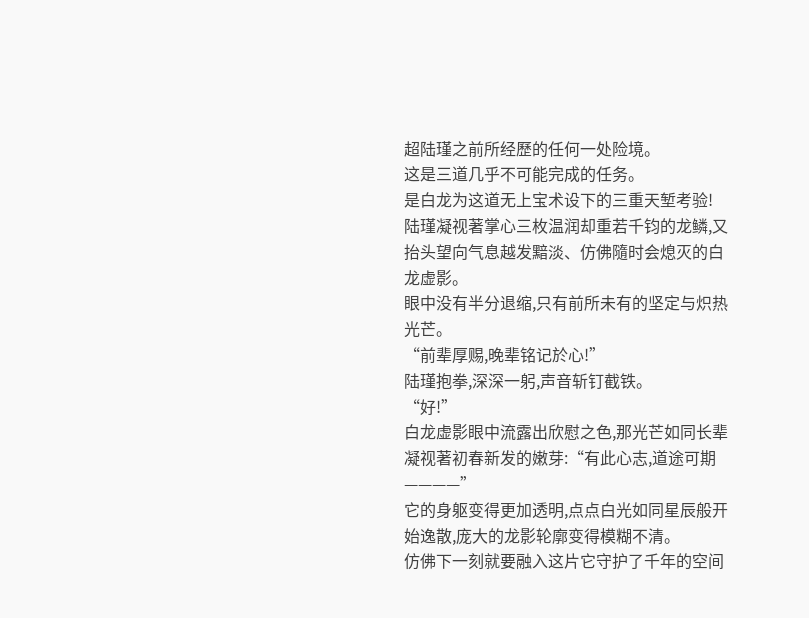超陆瑾之前所经歷的任何一处险境。
这是三道几乎不可能完成的任务。
是白龙为这道无上宝术设下的三重天堑考验!
陆瑾凝视著掌心三枚温润却重若千钧的龙鳞,又抬头望向气息越发黯淡、仿佛隨时会熄灭的白龙虚影。
眼中没有半分退缩,只有前所未有的坚定与炽热光芒。
“前辈厚赐,晚辈铭记於心!”
陆瑾抱拳,深深一躬,声音斩钉截铁。
“好!”
白龙虚影眼中流露出欣慰之色,那光芒如同长辈凝视著初春新发的嫩芽:“有此心志,道途可期————”
它的身躯变得更加透明,点点白光如同星辰般开始逸散,庞大的龙影轮廓变得模糊不清。
仿佛下一刻就要融入这片它守护了千年的空间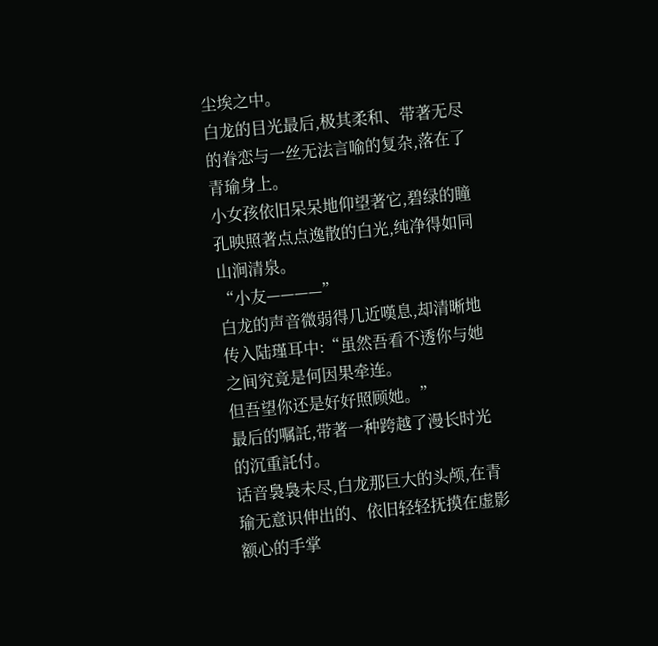尘埃之中。
白龙的目光最后,极其柔和、带著无尽的眷恋与一丝无法言喻的复杂,落在了青瑜身上。
小女孩依旧呆呆地仰望著它,碧绿的瞳孔映照著点点逸散的白光,纯净得如同山涧清泉。
“小友————”
白龙的声音微弱得几近嘆息,却清晰地传入陆瑾耳中:“虽然吾看不透你与她之间究竟是何因果牵连。
但吾望你还是好好照顾她。”
最后的嘱託,带著一种跨越了漫长时光的沉重託付。
话音裊裊未尽,白龙那巨大的头颅,在青瑜无意识伸出的、依旧轻轻抚摸在虚影额心的手掌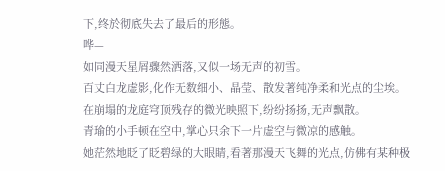下,终於彻底失去了最后的形態。
哗—
如同漫天星屑骤然洒落,又似一场无声的初雪。
百丈白龙虚影,化作无数细小、晶莹、散发著纯净柔和光点的尘埃。
在崩塌的龙庭穹顶残存的微光映照下,纷纷扬扬,无声飘散。
青瑜的小手顿在空中,掌心只余下一片虚空与微凉的感触。
她茫然地眨了眨碧绿的大眼睛,看著那漫天飞舞的光点,仿佛有某种极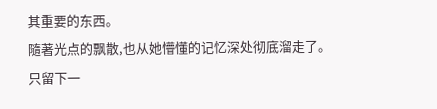其重要的东西。
隨著光点的飘散,也从她懵懂的记忆深处彻底溜走了。
只留下一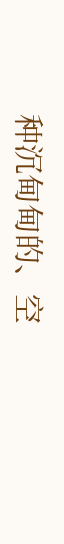种沉甸甸的、空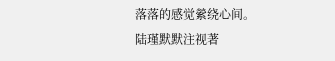落落的感觉縈绕心间。
陆瑾默默注视著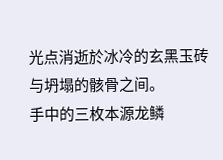光点消逝於冰冷的玄黑玉砖与坍塌的骸骨之间。
手中的三枚本源龙鳞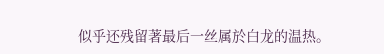似乎还残留著最后一丝属於白龙的温热。